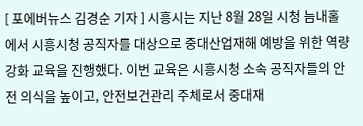[ 포에버뉴스 김경순 기자 ] 시흥시는 지난 8월 28일 시청 늠내홀에서 시흥시청 공직자를 대상으로 중대산업재해 예방을 위한 역량강화 교육을 진행했다. 이번 교육은 시흥시청 소속 공직자들의 안전 의식을 높이고, 안전보건관리 주체로서 중대재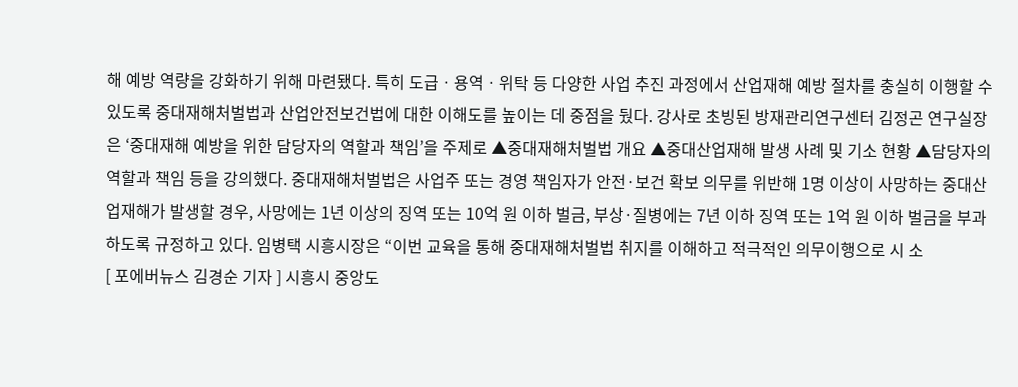해 예방 역량을 강화하기 위해 마련됐다. 특히 도급ㆍ용역ㆍ위탁 등 다양한 사업 추진 과정에서 산업재해 예방 절차를 충실히 이행할 수 있도록 중대재해처벌법과 산업안전보건법에 대한 이해도를 높이는 데 중점을 뒀다. 강사로 초빙된 방재관리연구센터 김정곤 연구실장은 ‘중대재해 예방을 위한 담당자의 역할과 책임’을 주제로 ▲중대재해처벌법 개요 ▲중대산업재해 발생 사례 및 기소 현황 ▲담당자의 역할과 책임 등을 강의했다. 중대재해처벌법은 사업주 또는 경영 책임자가 안전·보건 확보 의무를 위반해 1명 이상이 사망하는 중대산업재해가 발생할 경우, 사망에는 1년 이상의 징역 또는 10억 원 이하 벌금, 부상·질병에는 7년 이하 징역 또는 1억 원 이하 벌금을 부과하도록 규정하고 있다. 임병택 시흥시장은 “이번 교육을 통해 중대재해처벌법 취지를 이해하고 적극적인 의무이행으로 시 소
[ 포에버뉴스 김경순 기자 ] 시흥시 중앙도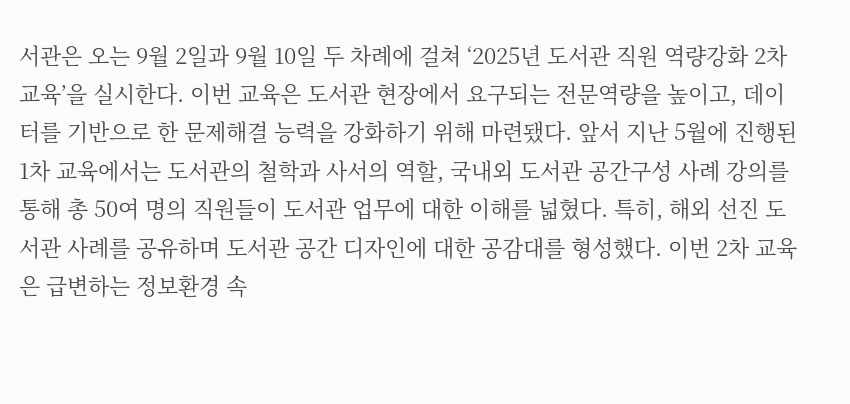서관은 오는 9월 2일과 9월 10일 두 차례에 걸쳐 ‘2025년 도서관 직원 역량강화 2차 교육’을 실시한다. 이번 교육은 도서관 현장에서 요구되는 전문역량을 높이고, 데이터를 기반으로 한 문제해결 능력을 강화하기 위해 마련됐다. 앞서 지난 5월에 진행된 1차 교육에서는 도서관의 철학과 사서의 역할, 국내외 도서관 공간구성 사례 강의를 통해 총 50여 명의 직원들이 도서관 업무에 대한 이해를 넓혔다. 특히, 해외 선진 도서관 사례를 공유하며 도서관 공간 디자인에 대한 공감대를 형성했다. 이번 2차 교육은 급변하는 정보환경 속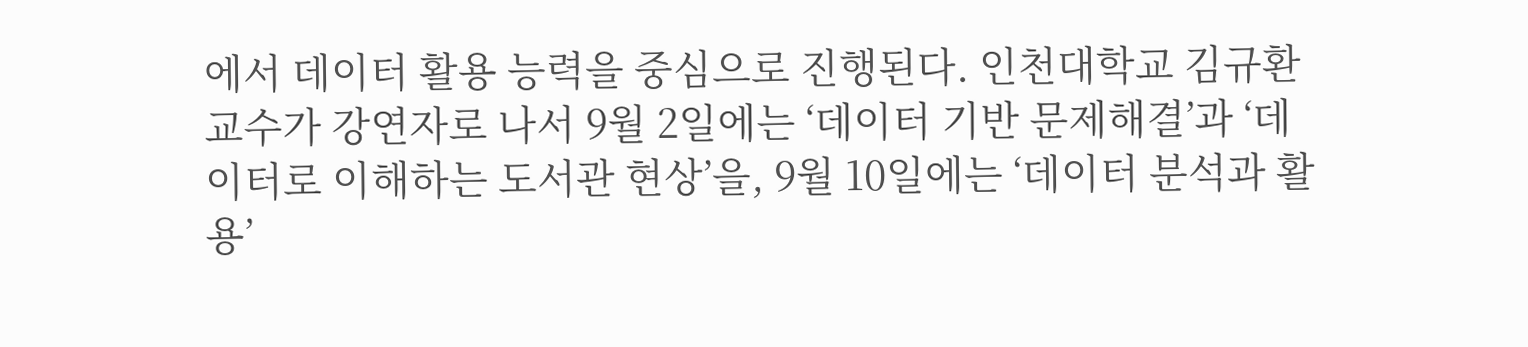에서 데이터 활용 능력을 중심으로 진행된다. 인천대학교 김규환 교수가 강연자로 나서 9월 2일에는 ‘데이터 기반 문제해결’과 ‘데이터로 이해하는 도서관 현상’을, 9월 10일에는 ‘데이터 분석과 활용’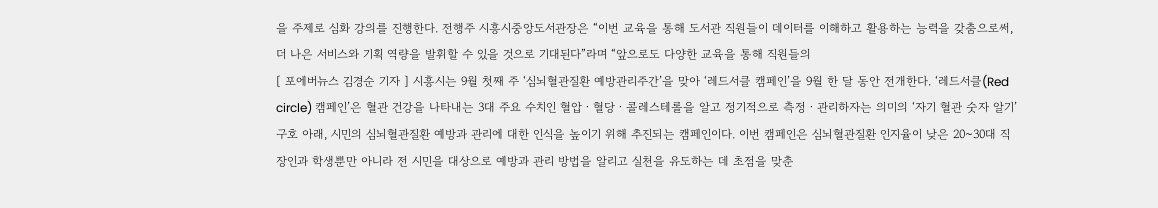을 주제로 심화 강의를 진행한다. 전행주 시흥시중앙도서관장은 “이번 교육을 통해 도서관 직원들이 데이터를 이해하고 활용하는 능력을 갖춤으로써, 더 나은 서비스와 기획 역량을 발휘할 수 있을 것으로 기대된다”라며 “앞으로도 다양한 교육을 통해 직원들의
[ 포에버뉴스 김경순 기자 ] 시흥시는 9월 첫째 주 ‘심뇌혈관질환 예방관리주간’을 맞아 ‘레드서클 캠페인’을 9월 한 달 동안 전개한다. ‘레드서클(Red circle) 캠페인’은 혈관 건강을 나타내는 3대 주요 수치인 혈압ㆍ혈당ㆍ콜레스테롤을 알고 정기적으로 측정ㆍ관리하자는 의미의 ‘자기 혈관 숫자 알기’ 구호 아래, 시민의 심뇌혈관질환 예방과 관리에 대한 인식을 높이기 위해 추진되는 캠페인이다. 이번 캠페인은 심뇌혈관질환 인지율이 낮은 20~30대 직장인과 학생뿐만 아니라 전 시민을 대상으로 예방과 관리 방법을 알리고 실천을 유도하는 데 초점을 맞춘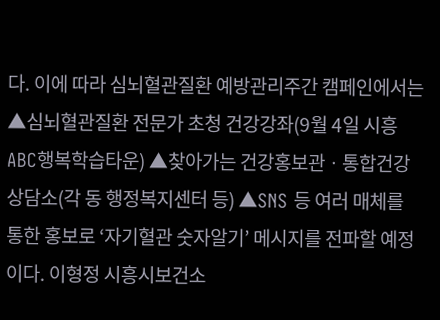다. 이에 따라 심뇌혈관질환 예방관리주간 캠페인에서는 ▲심뇌혈관질환 전문가 초청 건강강좌(9월 4일 시흥ABC행복학습타운) ▲찾아가는 건강홍보관ㆍ통합건강상담소(각 동 행정복지센터 등) ▲SNS 등 여러 매체를 통한 홍보로 ‘자기혈관 숫자알기’ 메시지를 전파할 예정이다. 이형정 시흥시보건소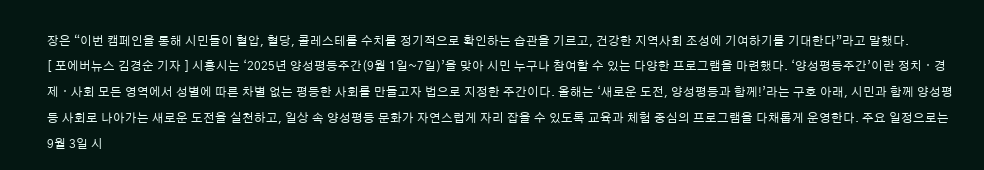장은 “이번 캠페인을 통해 시민들이 혈압, 혈당, 콜레스테롤 수치를 정기적으로 확인하는 습관을 기르고, 건강한 지역사회 조성에 기여하기를 기대한다”라고 말했다.
[ 포에버뉴스 김경순 기자 ] 시흥시는 ‘2025년 양성평등주간(9월 1일~7일)’을 맞아 시민 누구나 참여할 수 있는 다양한 프로그램을 마련했다. ‘양성평등주간’이란 정치ㆍ경제ㆍ사회 모든 영역에서 성별에 따른 차별 없는 평등한 사회를 만들고자 법으로 지정한 주간이다. 올해는 ‘새로운 도전, 양성평등과 함께!’라는 구호 아래, 시민과 함께 양성평등 사회로 나아가는 새로운 도전을 실천하고, 일상 속 양성평등 문화가 자연스럽게 자리 잡을 수 있도록 교육과 체험 중심의 프로그램을 다채롭게 운영한다. 주요 일정으로는 9월 3일 시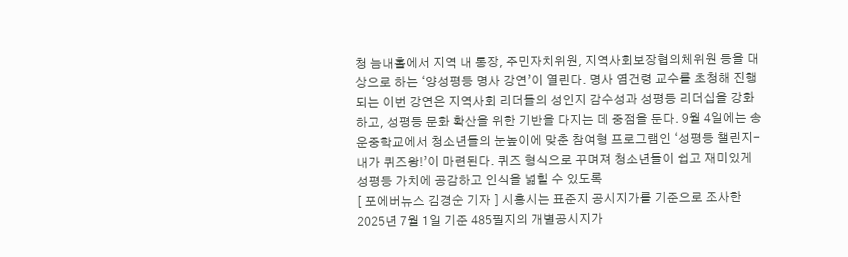청 늠내홀에서 지역 내 통장, 주민자치위원, 지역사회보장협의체위원 등을 대상으로 하는 ‘양성평등 명사 강연’이 열린다. 명사 염건령 교수를 초청해 진행되는 이번 강연은 지역사회 리더들의 성인지 감수성과 성평등 리더십을 강화하고, 성평등 문화 확산을 위한 기반을 다지는 데 중점을 둔다. 9월 4일에는 송운중학교에서 청소년들의 눈높이에 맞춘 참여형 프로그램인 ‘성평등 챌린지-내가 퀴즈왕!’이 마련된다. 퀴즈 형식으로 꾸며져 청소년들이 쉽고 재미있게 성평등 가치에 공감하고 인식을 넓힐 수 있도록
[ 포에버뉴스 김경순 기자 ] 시흥시는 표준지 공시지가를 기준으로 조사한 2025년 7월 1일 기준 485필지의 개별공시지가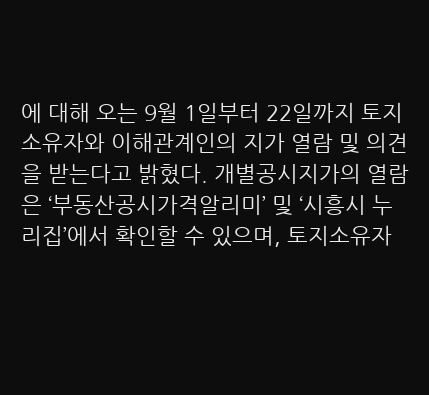에 대해 오는 9월 1일부터 22일까지 토지소유자와 이해관계인의 지가 열람 및 의견을 받는다고 밝혔다. 개별공시지가의 열람은 ‘부동산공시가격알리미’ 및 ‘시흥시 누리집’에서 확인할 수 있으며, 토지소유자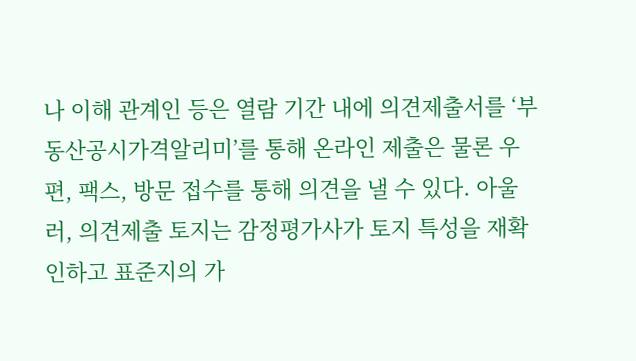나 이해 관계인 등은 열람 기간 내에 의견제출서를 ‘부동산공시가격알리미’를 통해 온라인 제출은 물론 우편, 팩스, 방문 접수를 통해 의견을 낼 수 있다. 아울러, 의견제출 토지는 감정평가사가 토지 특성을 재확인하고 표준지의 가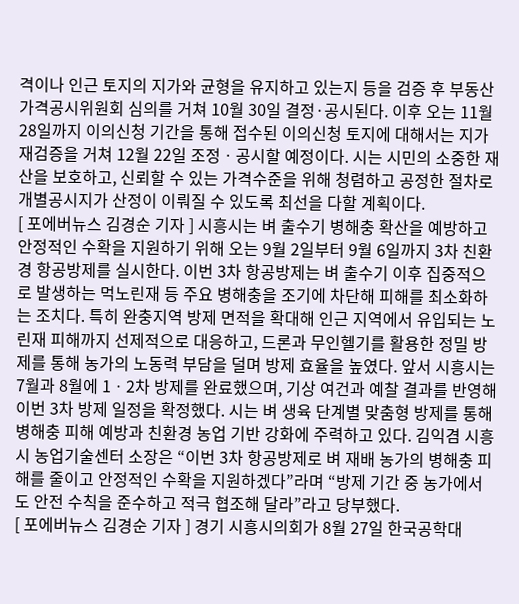격이나 인근 토지의 지가와 균형을 유지하고 있는지 등을 검증 후 부동산가격공시위원회 심의를 거쳐 10월 30일 결정·공시된다. 이후 오는 11월 28일까지 이의신청 기간을 통해 접수된 이의신청 토지에 대해서는 지가 재검증을 거쳐 12월 22일 조정ㆍ공시할 예정이다. 시는 시민의 소중한 재산을 보호하고, 신뢰할 수 있는 가격수준을 위해 청렴하고 공정한 절차로 개별공시지가 산정이 이뤄질 수 있도록 최선을 다할 계획이다.
[ 포에버뉴스 김경순 기자 ] 시흥시는 벼 출수기 병해충 확산을 예방하고 안정적인 수확을 지원하기 위해 오는 9월 2일부터 9월 6일까지 3차 친환경 항공방제를 실시한다. 이번 3차 항공방제는 벼 출수기 이후 집중적으로 발생하는 먹노린재 등 주요 병해충을 조기에 차단해 피해를 최소화하는 조치다. 특히 완충지역 방제 면적을 확대해 인근 지역에서 유입되는 노린재 피해까지 선제적으로 대응하고, 드론과 무인헬기를 활용한 정밀 방제를 통해 농가의 노동력 부담을 덜며 방제 효율을 높였다. 앞서 시흥시는 7월과 8월에 1ㆍ2차 방제를 완료했으며, 기상 여건과 예찰 결과를 반영해 이번 3차 방제 일정을 확정했다. 시는 벼 생육 단계별 맞춤형 방제를 통해 병해충 피해 예방과 친환경 농업 기반 강화에 주력하고 있다. 김익겸 시흥시 농업기술센터 소장은 “이번 3차 항공방제로 벼 재배 농가의 병해충 피해를 줄이고 안정적인 수확을 지원하겠다”라며 “방제 기간 중 농가에서도 안전 수칙을 준수하고 적극 협조해 달라”라고 당부했다.
[ 포에버뉴스 김경순 기자 ] 경기 시흥시의회가 8월 27일 한국공학대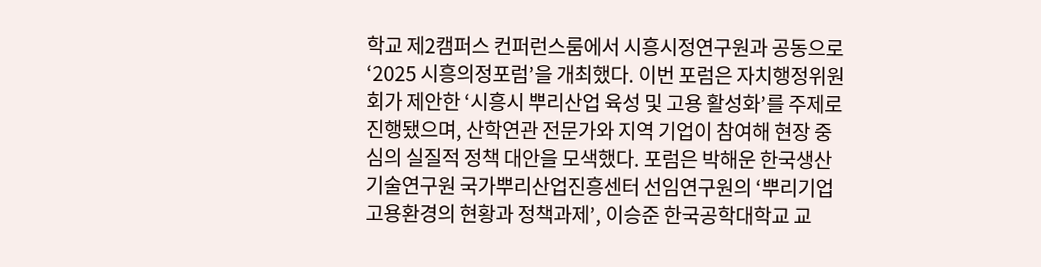학교 제2캠퍼스 컨퍼런스룸에서 시흥시정연구원과 공동으로 ‘2025 시흥의정포럼’을 개최했다. 이번 포럼은 자치행정위원회가 제안한 ‘시흥시 뿌리산업 육성 및 고용 활성화’를 주제로 진행됐으며, 산학연관 전문가와 지역 기업이 참여해 현장 중심의 실질적 정책 대안을 모색했다. 포럼은 박해운 한국생산기술연구원 국가뿌리산업진흥센터 선임연구원의 ‘뿌리기업 고용환경의 현황과 정책과제’, 이승준 한국공학대학교 교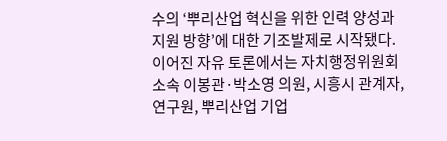수의 ‘뿌리산업 혁신을 위한 인력 양성과 지원 방향’에 대한 기조발제로 시작됐다. 이어진 자유 토론에서는 자치행정위원회 소속 이봉관·박소영 의원, 시흥시 관계자, 연구원, 뿌리산업 기업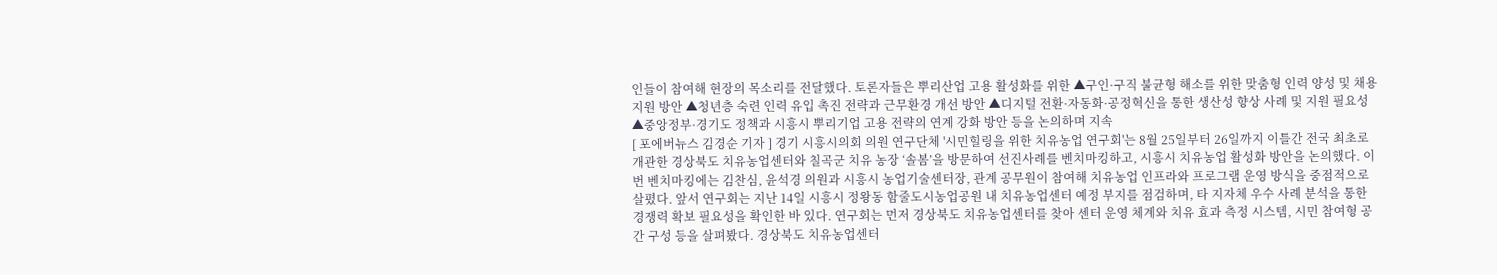인들이 참여해 현장의 목소리를 전달했다. 토론자들은 뿌리산업 고용 활성화를 위한 ▲구인·구직 불균형 해소를 위한 맞춤형 인력 양성 및 채용 지원 방안 ▲청년층 숙련 인력 유입 촉진 전략과 근무환경 개선 방안 ▲디지털 전환·자동화·공정혁신을 통한 생산성 향상 사례 및 지원 필요성 ▲중앙정부·경기도 정책과 시흥시 뿌리기업 고용 전략의 연계 강화 방안 등을 논의하며 지속
[ 포에버뉴스 김경순 기자 ] 경기 시흥시의회 의원 연구단체 '시민힐링을 위한 치유농업 연구회'는 8월 25일부터 26일까지 이틀간 전국 최초로 개관한 경상북도 치유농업센터와 칠곡군 치유 농장 ‘솔봄’을 방문하여 선진사례를 벤치마킹하고, 시흥시 치유농업 활성화 방안을 논의했다. 이번 벤치마킹에는 김찬심, 윤석경 의원과 시흥시 농업기술센터장, 관계 공무원이 참여해 치유농업 인프라와 프로그램 운영 방식을 중점적으로 살폈다. 앞서 연구회는 지난 14일 시흥시 정왕동 함줄도시농업공원 내 치유농업센터 예정 부지를 점검하며, 타 지자체 우수 사례 분석을 통한 경쟁력 확보 필요성을 확인한 바 있다. 연구회는 먼저 경상북도 치유농업센터를 찾아 센터 운영 체계와 치유 효과 측정 시스템, 시민 참여형 공간 구성 등을 살펴봤다. 경상북도 치유농업센터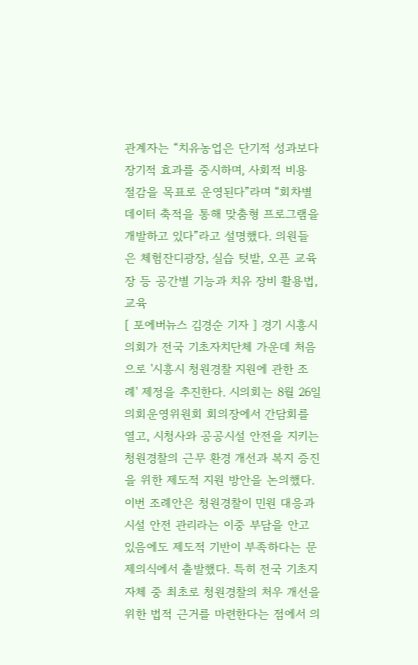관계자는 “치유농업은 단기적 성과보다 장기적 효과를 중시하며, 사회적 비용 절감을 목표로 운영된다”라며 “회차별 데이터 축적을 통해 맞춤형 프로그램을 개발하고 있다”라고 설명했다. 의원들은 체험잔디광장, 실습 텃밭, 오픈 교육장 등 공간별 기능과 치유 장비 활용법, 교육
[ 포에버뉴스 김경순 기자 ] 경기 시흥시의회가 전국 기초자치단체 가운데 처음으로 '시흥시 청원경찰 지원에 관한 조례' 제정을 추진한다. 시의회는 8월 26일 의회운영위원회 회의장에서 간담회를 열고, 시청사와 공공시설 안전을 지키는 청원경찰의 근무 환경 개선과 복지 증진을 위한 제도적 지원 방안을 논의했다. 이번 조례안은 청원경찰이 민원 대응과 시설 안전 관리라는 이중 부담을 안고 있음에도 제도적 기반이 부족하다는 문제의식에서 출발했다. 특히 전국 기초지자체 중 최초로 청원경찰의 처우 개선을 위한 법적 근거를 마련한다는 점에서 의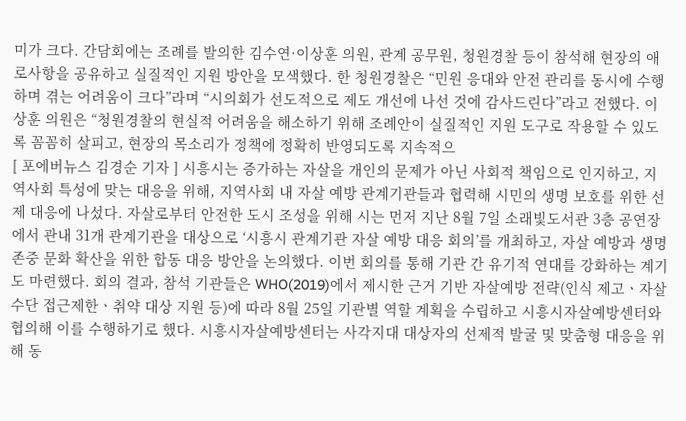미가 크다. 간담회에는 조례를 발의한 김수연·이상훈 의원, 관계 공무원, 청원경찰 등이 참석해 현장의 애로사항을 공유하고 실질적인 지원 방안을 모색했다. 한 청원경찰은 “민원 응대와 안전 관리를 동시에 수행하며 겪는 어려움이 크다”라며 “시의회가 선도적으로 제도 개선에 나선 것에 감사드린다”라고 전했다. 이상훈 의원은 “청원경찰의 현실적 어려움을 해소하기 위해 조례안이 실질적인 지원 도구로 작용할 수 있도록 꼼꼼히 살피고, 현장의 목소리가 정책에 정확히 반영되도록 지속적으
[ 포에버뉴스 김경순 기자 ] 시흥시는 증가하는 자살을 개인의 문제가 아닌 사회적 책임으로 인지하고, 지역사회 특성에 맞는 대응을 위해, 지역사회 내 자살 예방 관계기관들과 협력해 시민의 생명 보호를 위한 선제 대응에 나섰다. 자살로부터 안전한 도시 조성을 위해 시는 먼저 지난 8월 7일 소래빛도서관 3층 공연장에서 관내 31개 관계기관을 대상으로 ‘시흥시 관계기관 자살 예방 대응 회의’를 개최하고, 자살 예방과 생명 존중 문화 확산을 위한 합동 대응 방안을 논의했다. 이번 회의를 통해 기관 간 유기적 연대를 강화하는 계기도 마련했다. 회의 결과, 참석 기관들은 WHO(2019)에서 제시한 근거 기반 자살예방 전략(인식 제고ㆍ자살 수단 접근제한ㆍ취약 대상 지원 등)에 따라 8월 25일 기관별 역할 계획을 수립하고 시흥시자살예방센터와 협의해 이를 수행하기로 했다. 시흥시자살예방센터는 사각지대 대상자의 선제적 발굴 및 맞춤형 대응을 위해 동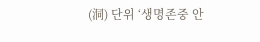(洞) 단위 ‘생명존중 안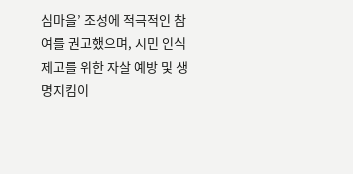심마을’ 조성에 적극적인 참여를 권고했으며, 시민 인식 제고를 위한 자살 예방 및 생명지킴이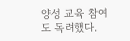양성 교육 참여도 독려했다.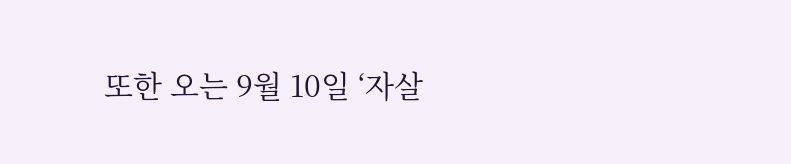또한 오는 9월 10일 ‘자살